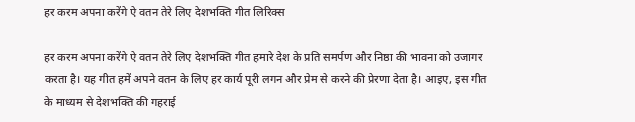हर करम अपना करेंगे ऐ वतन तेरे लिए देशभक्ति गीत लिरिक्स

हर करम अपना करेंगे ऐ वतन तेरे लिए देशभक्ति गीत हमारे देश के प्रति समर्पण और निष्ठा की भावना को उजागर करता है। यह गीत हमें अपने वतन के लिए हर कार्य पूरी लगन और प्रेम से करने की प्रेरणा देता है। आइए, इस गीत के माध्यम से देशभक्ति की गहराई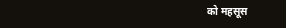को महसूस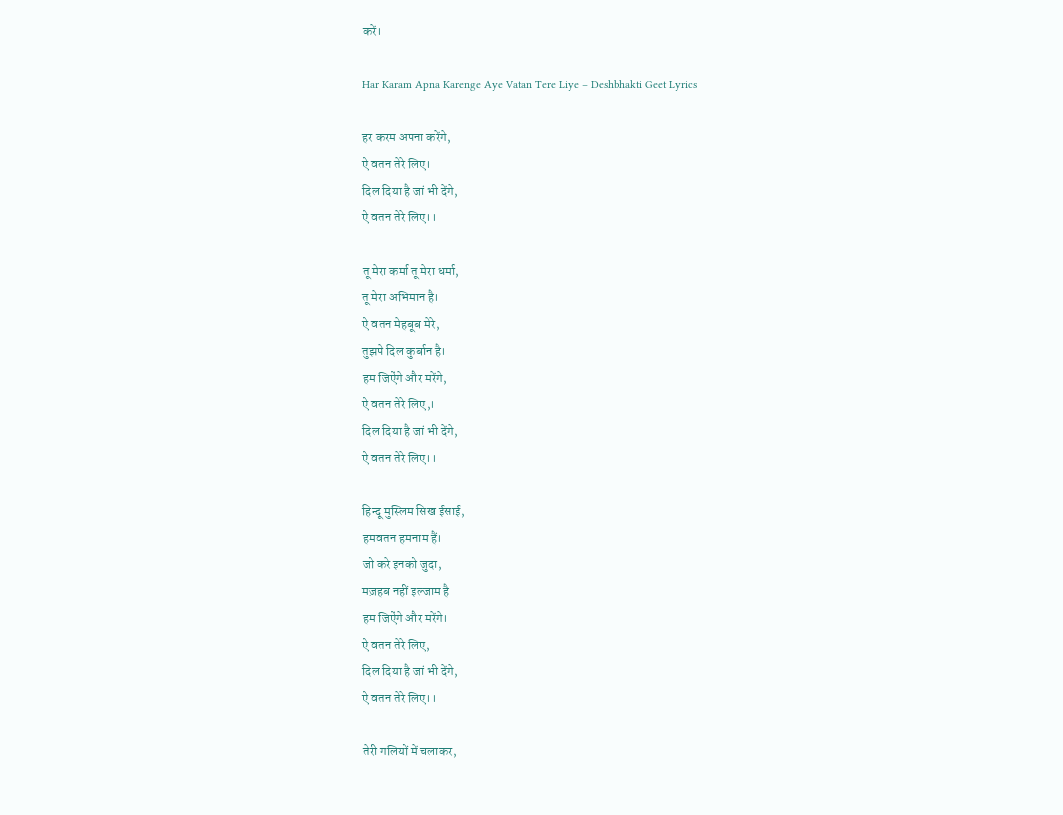करें।

Har Karam Apna Karenge Aye Vatan Tere Liye – Deshbhakti Geet Lyrics

हर करम अपना करेंगे,
ऐ वतन तेरे लिए।
दिल दिया है जां भी देंगे,
ऐ वतन तेरे लिए।।

तू मेरा कर्मा तू मेरा धर्मा,
तू मेरा अभिमान है।
ऐ वतन मेहबूब मेरे,
तुझपे दिल कुर्बान है।
हम जिऐंगे और मरेंगे,
ऐ वतन तेरे लिए,।
दिल दिया है जां भी देंगे,
ऐ वतन तेरे लिए।।

हिन्दू मुस्लिम सिख ईसाई,
हमवतन हमनाम हैं।
जो करे इनको जुदा,
मज़हब नहीं इल्जाम है
हम जिऐंगे और मरेंगे।
ऐ वतन तेरे लिए,
दिल दिया है जां भी देंगे,
ऐ वतन तेरे लिए।।

तेरी गलियों में चलाकर,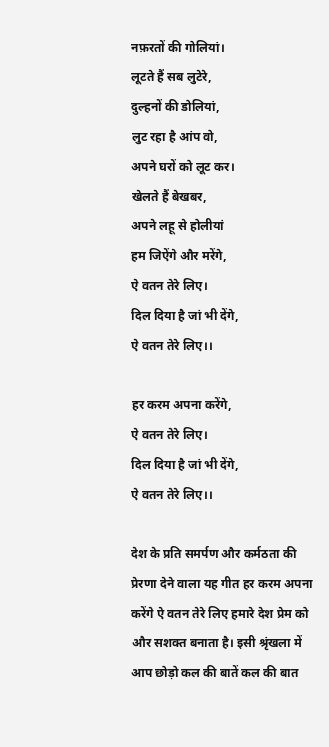नफ़रतों की गोलियां।
लूटते हैं सब लुटेरे,
दुल्हनों की डोलियां,
लुट रहा है आंप वो,
अपने घरों को लूट कर।
खेलते हैं बेखबर,
अपने लहू से होलीयां
हम जिऐंगे और मरेंगे,
ऐ वतन तेरे लिए।
दिल दिया है जां भी देंगे,
ऐ वतन तेरे लिए।।

हर करम अपना करेंगे,
ऐ वतन तेरे लिए।
दिल दिया है जां भी देंगे,
ऐ वतन तेरे लिए।।

देश के प्रति समर्पण और कर्मठता की प्रेरणा देने वाला यह गीत हर करम अपना करेंगे ऐ वतन तेरे लिए हमारे देश प्रेम को और सशक्त बनाता है। इसी श्रृंखला में आप छोड़ो कल की बातें कल की बात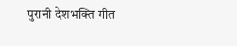पुरानी देशभक्ति गीत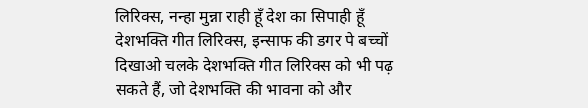लिरिक्स, नन्हा मुन्ना राही हूँ देश का सिपाही हूँ देशभक्ति गीत लिरिक्स, इन्साफ की डगर पे बच्चों दिखाओ चलके देशभक्ति गीत लिरिक्स को भी पढ़ सकते हैं, जो देशभक्ति की भावना को और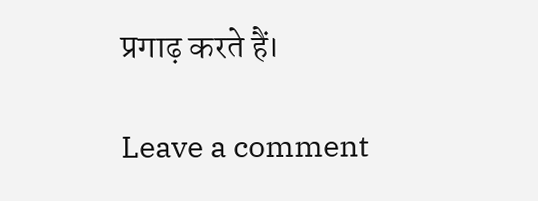प्रगाढ़ करते हैं।

Leave a comment